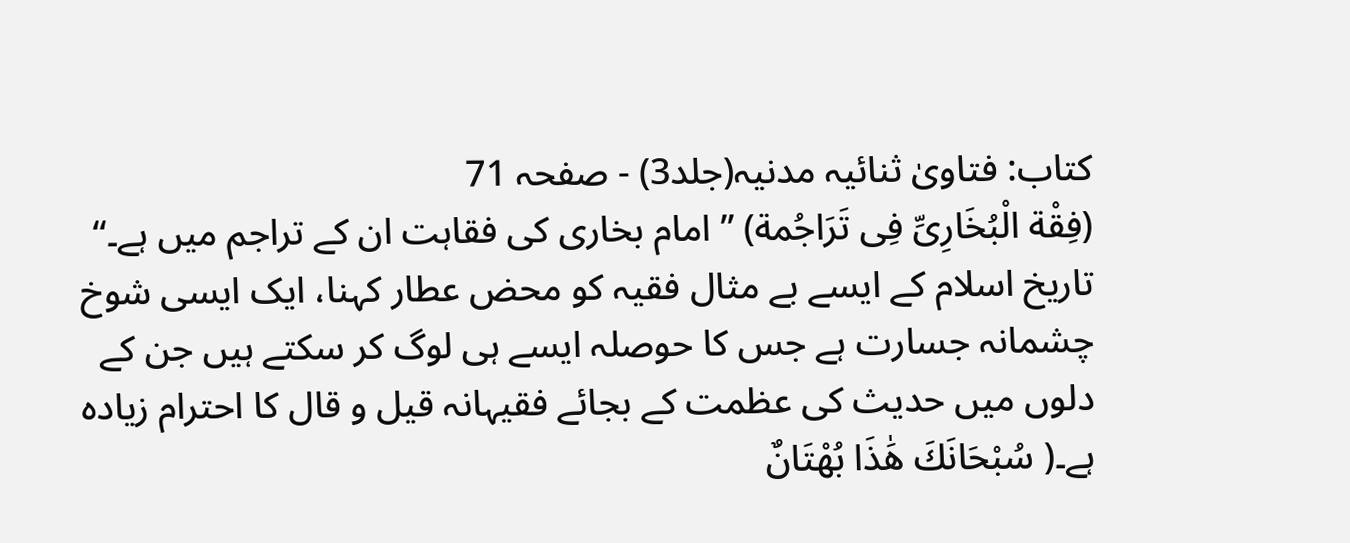کتاب: فتاویٰ ثنائیہ مدنیہ(جلد3) - صفحہ 71
(فِقْة الْبُخَارِیِّ فِی تَرَاجُمة) ’’ امام بخاری کی فقاہت ان کے تراجم میں ہے۔‘‘ تاریخ اسلام کے ایسے بے مثال فقیہ کو محض عطار کہنا، ایک ایسی شوخ چشمانہ جسارت ہے جس کا حوصلہ ایسے ہی لوگ کر سکتے ہیں جن کے دلوں میں حدیث کی عظمت کے بجائے فقیہانہ قیل و قال کا احترام زیادہ ہے۔( سُبْحَانَكَ هَٰذَا بُهْتَانٌ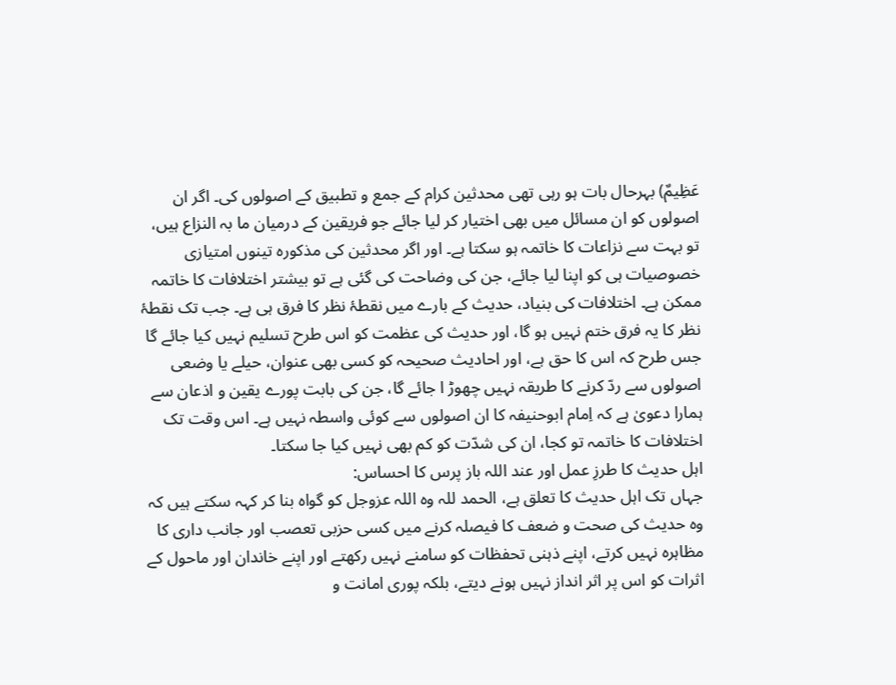عَظِيمٌ) بہرحال بات ہو رہی تھی محدثین کرام کے جمع و تطبیق کے اصولوں کی۔ اگر ان اصولوں کو ان مسائل میں بھی اختیار کر لیا جائے جو فریقین کے درمیان ما بہ النزاع ہیں، تو بہت سے نزاعات کا خاتمہ ہو سکتا ہے۔ اور اگر محدثین کی مذکورہ تینوں امتیازی خصوصیات ہی کو اپنا لیا جائے، جن کی وضاحت کی گئی ہے تو بیشتر اختلافات کا خاتمہ ممکن ہے۔ اختلافات کی بنیاد، حدیث کے بارے میں نقطۂ نظر کا فرق ہی ہے۔ جب تک نقطۂ نظر کا یہ فرق ختم نہیں ہو گا، اور حدیث کی عظمت کو اس طرح تسلیم نہیں کیا جائے گا جس طرح کہ اس کا حق ہے، اور احادیث صحیحہ کو کسی بھی عنوان، حیلے یا وضعی اصولوں سے ردّ کرنے کا طریقہ نہیں چھوڑ ا جائے گا، جن کی بابت پورے یقین و اذعان سے ہمارا دعویٰ ہے کہ اِمام ابوحنیفہ کا ان اصولوں سے کوئی واسطہ نہیں ہے۔ اس وقت تک اختلافات کا خاتمہ تو کجا، ان کی شدّت کو کم بھی نہیں کیا جا سکتا۔
اہل حدیث کا طرزِ عمل اور عند اللہ باز پرس کا احساس:
جہاں تک اہل حدیث کا تعلق ہے، الحمد للہ وہ اللہ عزوجل کو گواہ بنا کر کہہ سکتے ہیں کہ وہ حدیث کی صحت و ضعف کا فیصلہ کرنے میں کسی حزبی تعصب اور جانب داری کا مظاہرہ نہیں کرتے، اپنے ذہنی تحفظات کو سامنے نہیں رکھتے اور اپنے خاندان اور ماحول کے اثرات کو اس پر اثر انداز نہیں ہونے دیتے، بلکہ پوری امانت و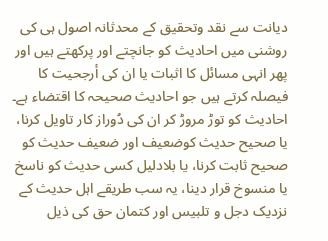دیانت سے نقد وتحقیق کے محدثانہ اصول ہی کی روشنی میں احادیث کو جانچتے اور پرکھتے ہیں اور پھر انہی مسائل کا اثبات یا ان کی أرجحیت کا فیصلہ کرتے ہیں جو احادیث صحیحہ کا اقتضاء ہے۔ احادیث کو توڑ مروڑ کر ان کی دُوراز کار تاویل کرنا، یا صحیح حدیث کوضعیف اور ضعیف حدیث کو صحیح ثابت کرنا، یا بلادلیل کسی حدیث کو ناسخ یا منسوخ قرار دینا، یہ سب طریقے اہل حدیث کے نزدیک دجل و تلبیس اور کتمان حق کی ذیل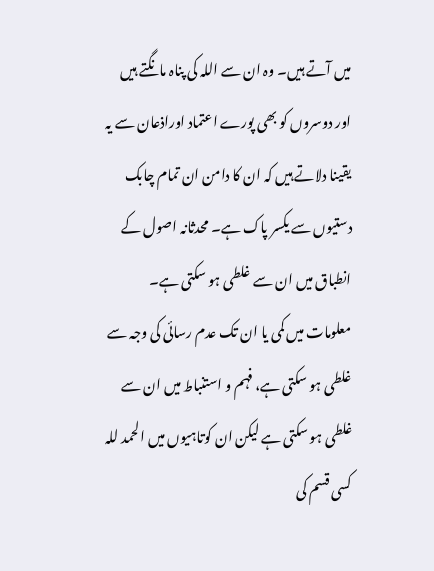میں آتے ہیں۔ وہ ان سے اللہ کی پناہ مانگتے ہیں اور دوسروں کو بھی پورے اعتماد اوراذعان سے یہ یقینا دلاتے ہیں کہ ان کا دامن ان تمام چابک دستیوں سے یکسر پاک ہے۔ محدثانہ اصول کے انطباق میں ان سے غلطی ہو سکتی ہے۔ معلومات میں کمی یا ان تک عدم رسائی کی وجہ سے غلطی ہو سکتی ہے، فہم و استنباط میں ان سے غلطی ہو سکتی ہے لیکن ان کوتاہیوں میں الحمد للہ کسی قسم کی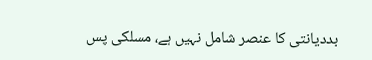بددیانتی کا عنصر شامل نہیں ہے، مسلکی پس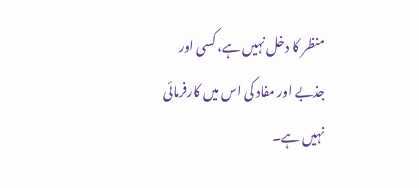منظر کا دخل نہیں ہے، کسی اور جذبے اور مفاد کی اس میں کارفرمائی نہیں ہے۔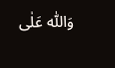وَاللّٰه عَلٰی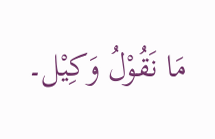مَا نَقُوْلُ وَکِیْل۔